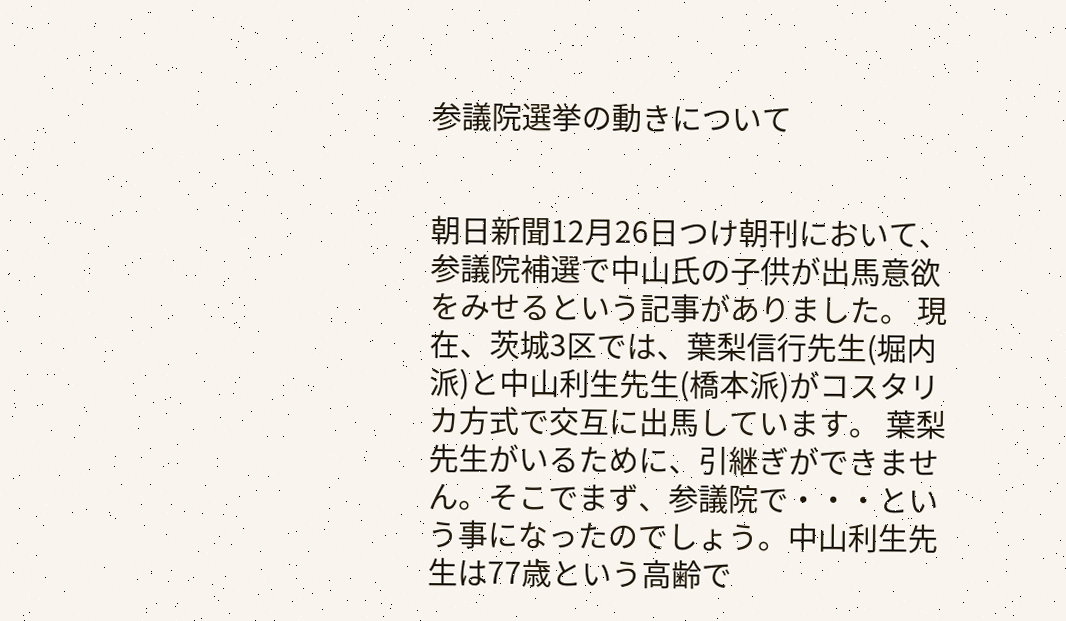参議院選挙の動きについて


朝日新聞12月26日つけ朝刊において、参議院補選で中山氏の子供が出馬意欲をみせるという記事がありました。 現在、茨城3区では、葉梨信行先生(堀内派)と中山利生先生(橋本派)がコスタリカ方式で交互に出馬しています。 葉梨先生がいるために、引継ぎができません。そこでまず、参議院で・・・という事になったのでしょう。中山利生先生は77歳という高齢で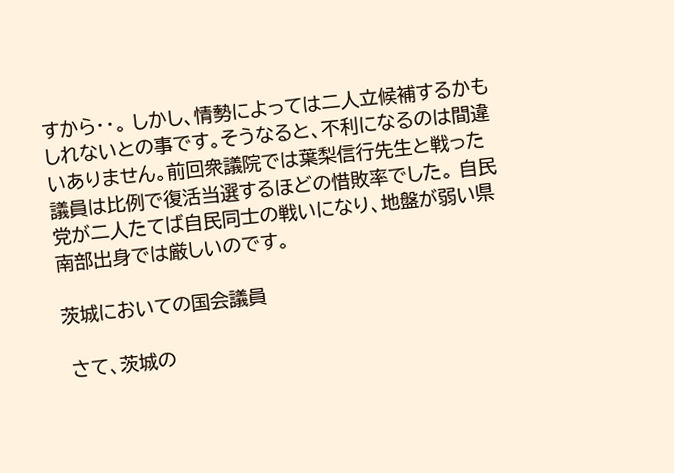すから・・。 しかし、情勢によっては二人立候補するかもしれないとの事です。そうなると、不利になるのは間違いありません。前回衆議院では葉梨信行先生と戦った議員は比例で復活当選するほどの惜敗率でした。 自民党が二人たてば自民同士の戦いになり、地盤が弱い県南部出身では厳しいのです。

茨城においての国会議員

 さて、茨城の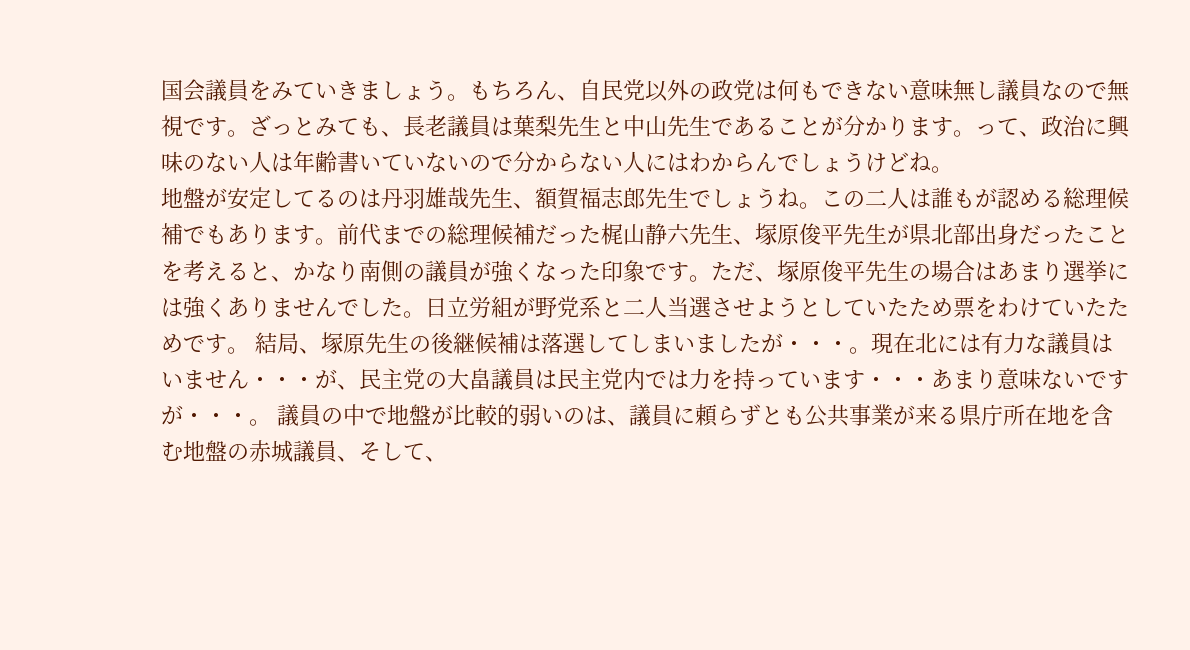国会議員をみていきましょう。もちろん、自民党以外の政党は何もできない意味無し議員なので無視です。ざっとみても、長老議員は葉梨先生と中山先生であることが分かります。って、政治に興味のない人は年齢書いていないので分からない人にはわからんでしょうけどね。
地盤が安定してるのは丹羽雄哉先生、額賀福志郎先生でしょうね。この二人は誰もが認める総理候補でもあります。前代までの総理候補だった梶山静六先生、塚原俊平先生が県北部出身だったことを考えると、かなり南側の議員が強くなった印象です。ただ、塚原俊平先生の場合はあまり選挙には強くありませんでした。日立労組が野党系と二人当選させようとしていたため票をわけていたためです。 結局、塚原先生の後継候補は落選してしまいましたが・・・。現在北には有力な議員はいません・・・が、民主党の大畠議員は民主党内では力を持っています・・・あまり意味ないですが・・・。 議員の中で地盤が比較的弱いのは、議員に頼らずとも公共事業が来る県庁所在地を含む地盤の赤城議員、そして、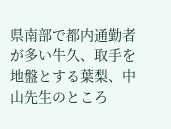県南部で都内通勤者が多い牛久、取手を地盤とする葉梨、中山先生のところ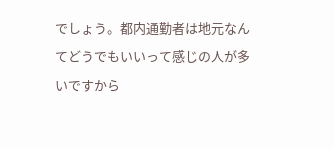でしょう。都内通勤者は地元なんてどうでもいいって感じの人が多いですから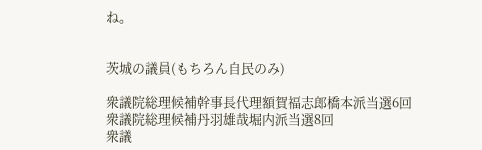ね。


茨城の議員(もちろん自民のみ)

衆議院総理候補幹事長代理額賀福志郎橋本派当選6回
衆議院総理候補丹羽雄哉堀内派当選8回
衆議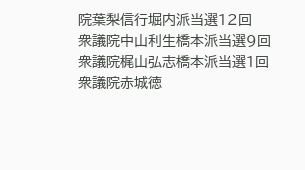院葉梨信行堀内派当選12回
衆議院中山利生橋本派当選9回
衆議院梶山弘志橋本派当選1回
衆議院赤城徳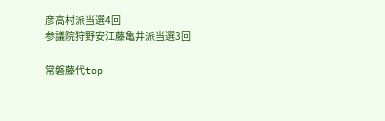彦高村派当選4回
参議院狩野安江藤亀井派当選3回

常磐藤代top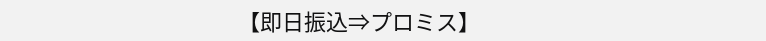【即日振込⇒プロミス】